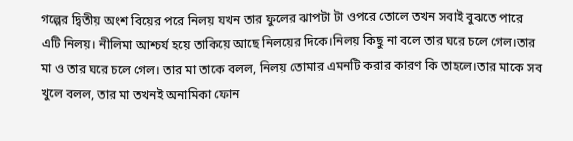গল্পের দ্বিতীয় অংশ বিয়ের পরে নিলয় যখন তার ফুলের ঝাপটা টা ওপরে তোলে তখন সবাই বুঝতে পারে এটি নিলয়। নীলিমা আশ্চর্য হয়ে তাকিয়ে আছে নিলয়ের দিকে।নিলয় কিছু না বলে তার ঘরে চলে গেল।তার মা ও তার ঘরে চলে গেল। তার মা তাকে বলল, নিলয় তোমার এমনটি করার কারণ কি তাহলে।তার মাকে সব খুলে বলল, তার মা তখনই অনামিকা ফোন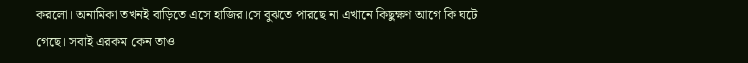করলো। অনামিকা তখনই বাড়িতে এসে হাজির।সে বুঝতে পারছে না এখানে কিছুক্ষণ আগে কি ঘটে গেছে। সবাই এরকম কেন তাও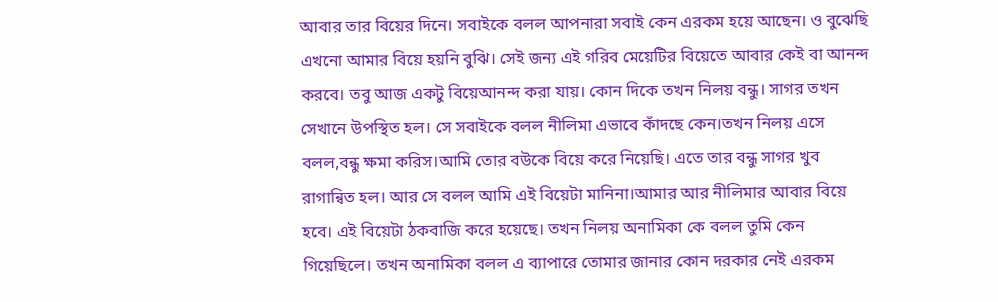আবার তার বিয়ের দিনে। সবাইকে বলল আপনারা সবাই কেন এরকম হয়ে আছেন। ও বুঝেছি এখনো আমার বিয়ে হয়নি বুঝি। সেই জন্য এই গরিব মেয়েটির বিয়েতে আবার কেই বা আনন্দ করবে। তবু আজ একটু বিয়েআনন্দ করা যায়। কোন দিকে তখন নিলয় বন্ধু। সাগর তখন সেখানে উপস্থিত হল। সে সবাইকে বলল নীলিমা এভাবে কাঁদছে কেন।তখন নিলয় এসে বলল,বন্ধু ক্ষমা করিস।আমি তোর বউকে বিয়ে করে নিয়েছি। এতে তার বন্ধু সাগর খুব রাগান্বিত হল। আর সে বলল আমি এই বিয়েটা মানিনা।আমার আর নীলিমার আবার বিয়ে হবে। এই বিয়েটা ঠকবাজি করে হয়েছে। তখন নিলয় অনামিকা কে বলল তুমি কেন গিয়েছিলে। তখন অনামিকা বলল এ ব্যাপারে তোমার জানার কোন দরকার নেই এরকম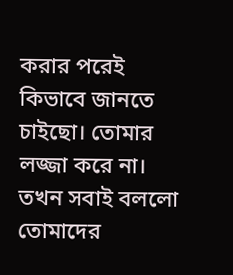করার পরেই কিভাবে জানতে চাইছো। তোমার লজ্জা করে না। তখন সবাই বললো তোমাদের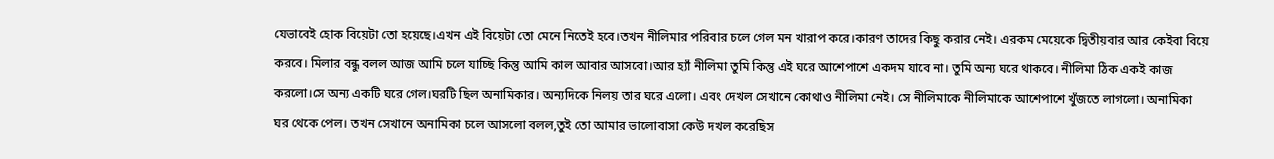যেভাবেই হোক বিয়েটা তো হয়েছে।এখন এই বিয়েটা তো মেনে নিতেই হবে।তখন নীলিমার পরিবার চলে গেল মন খারাপ করে।কারণ তাদের কিছু করার নেই। এরকম মেয়েকে দ্বিতীয়বার আর কেইবা বিয়ে করবে। মিলার বন্ধু বলল আজ আমি চলে যাচ্ছি কিন্তু আমি কাল আবার আসবো।আর হ্যাঁ নীলিমা তুমি কিন্তু এই ঘরে আশেপাশে একদম যাবে না। তুমি অন্য ঘরে থাকবে। নীলিমা ঠিক একই কাজ করলো।সে অন্য একটি ঘরে গেল।ঘরটি ছিল অনামিকার। অন্যদিকে নিলয় তার ঘরে এলো। এবং দেখল সেখানে কোথাও নীলিমা নেই। সে নীলিমাকে নীলিমাকে আশেপাশে খুঁজতে লাগলো। অনামিকা ঘর থেকে পেল। তখন সেখানে অনামিকা চলে আসলো বলল,তুই তো আমার ভালোবাসা কেউ দখল করেছিস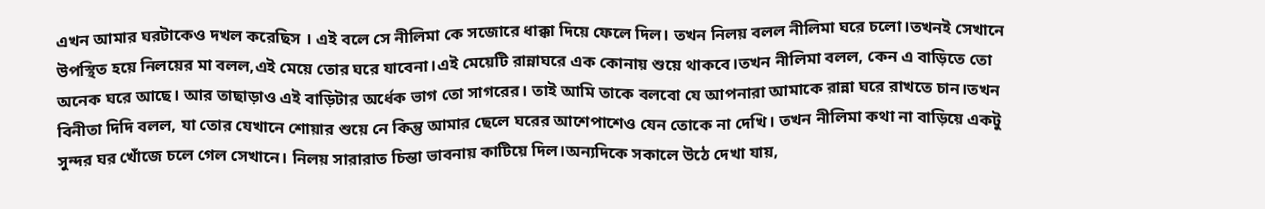এখন আমার ঘরটাকেও দখল করেছিস । এই বলে সে নীলিমা কে সজোরে ধাক্কা দিয়ে ফেলে দিল। তখন নিলয় বলল নীলিমা ঘরে চলো।তখনই সেখানে উপস্থিত হয়ে নিলয়ের মা বলল,এই মেয়ে তোর ঘরে যাবেনা।এই মেয়েটি রান্নাঘরে এক কোনায় শুয়ে থাকবে।তখন নীলিমা বলল, কেন এ বাড়িতে তো অনেক ঘরে আছে। আর তাছাড়াও এই বাড়িটার অর্ধেক ভাগ তো সাগরের। তাই আমি তাকে বলবো যে আপনারা আমাকে রান্না ঘরে রাখতে চান।তখন বিনীতা দিদি বলল, যা তোর যেখানে শোয়ার শুয়ে নে কিন্তু আমার ছেলে ঘরের আশেপাশেও যেন তোকে না দেখি। তখন নীলিমা কথা না বাড়িয়ে একটু
সুন্দর ঘর খোঁজে চলে গেল সেখানে। নিলয় সারারাত চিন্তা ভাবনায় কাটিয়ে দিল।অন্যদিকে সকালে উঠে দেখা যায়,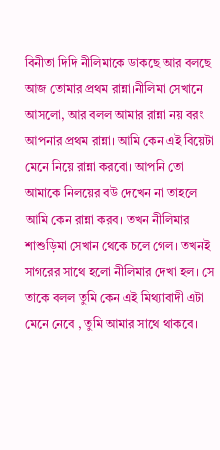বিনীতা দিদি নীলিমাকে ডাকছে আর বলছে আজ তোমার প্রথম রান্না।নীলিমা সেখানে আসলো, আর বলল আমার রান্না নয় বরং আপনার প্রথম রান্না। আমি কেন এই বিয়েটা মেনে নিয়ে রান্না করবো। আপনি তো আমাকে নিলয়ের বউ দেখেন না তাহলে আমি কেন রান্না করব। তখন নীলিমার শাশুড়িমা সেখান থেকে চলে গেল। তখনই সাগরের সাথে হলো নীলিমার দেখা হল। সে তাকে বলল তুমি কেন এই মিথ্যাবাদী এটা মেনে নেবে , তুমি আমার সাথে থাকবে।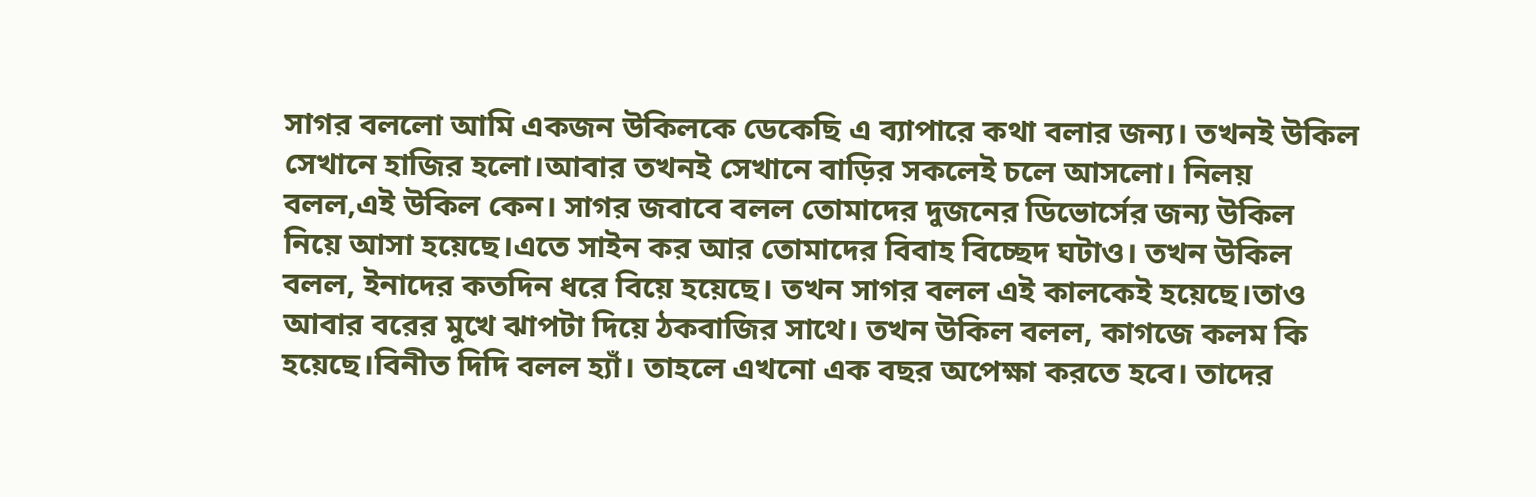সাগর বললো আমি একজন উকিলকে ডেকেছি এ ব্যাপারে কথা বলার জন্য। তখনই উকিল সেখানে হাজির হলো।আবার তখনই সেখানে বাড়ির সকলেই চলে আসলো। নিলয় বলল,এই উকিল কেন। সাগর জবাবে বলল তোমাদের দুজনের ডিভোর্সের জন্য উকিল নিয়ে আসা হয়েছে।এতে সাইন কর আর তোমাদের বিবাহ বিচ্ছেদ ঘটাও। তখন উকিল বলল, ইনাদের কতদিন ধরে বিয়ে হয়েছে। তখন সাগর বলল এই কালকেই হয়েছে।তাও আবার বরের মুখে ঝাপটা দিয়ে ঠকবাজির সাথে। তখন উকিল বলল, কাগজে কলম কি হয়েছে।বিনীত দিদি বলল হ্যাঁ। তাহলে এখনো এক বছর অপেক্ষা করতে হবে। তাদের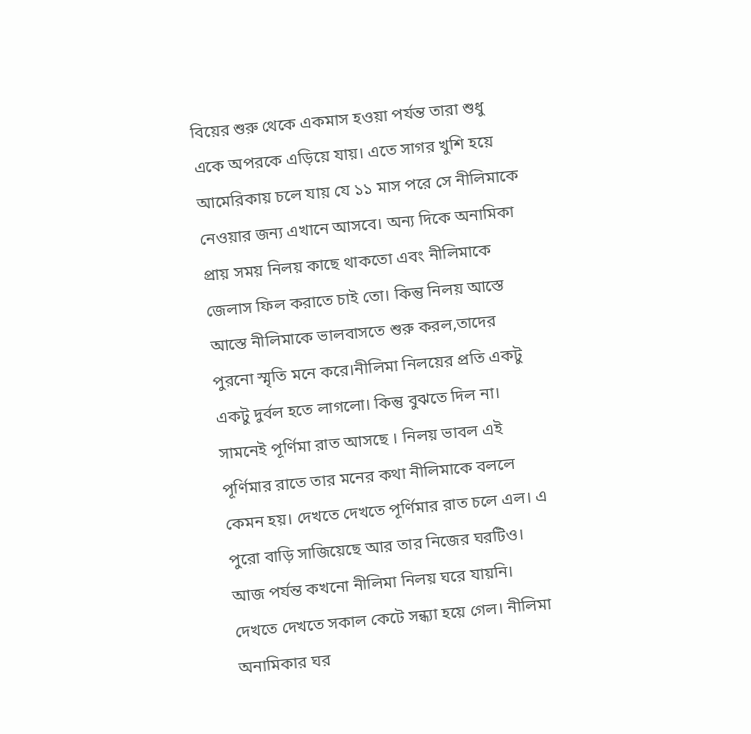বিয়ের শুরু থেকে একমাস হওয়া পর্যন্ত তারা শুধু একে অপরকে এড়িয়ে যায়। এতে সাগর খুশি হয়ে আমেরিকায় চলে যায় যে ১১ মাস পরে সে নীলিমাকে নেওয়ার জন্য এখানে আসবে। অন্য দিকে অনামিকা প্রায় সময় নিলয় কাছে থাকতো এবং নীলিমাকে জেলাস ফিল করাতে চাই তো। কিন্তু নিলয় আস্তে আস্তে নীলিমাকে ভালবাসতে শুরু করল,তাদের পুরনো স্মৃতি মনে করে।নীলিমা নিলয়ের প্রতি একটু একটু দুর্বল হতে লাগলো। কিন্তু বুঝতে দিল না। সামনেই পূর্ণিমা রাত আসছে । নিলয় ভাবল এই পূর্ণিমার রাতে তার মনের কথা নীলিমাকে বললে কেমন হয়। দেখতে দেখতে পূর্ণিমার রাত চলে এল। এ পুরো বাড়ি সাজিয়েছে আর তার নিজের ঘরটিও। আজ পর্যন্ত কখনো নীলিমা নিলয় ঘরে যায়নি। দেখতে দেখতে সকাল কেটে সন্ধ্যা হয়ে গেল। নীলিমা অনামিকার ঘর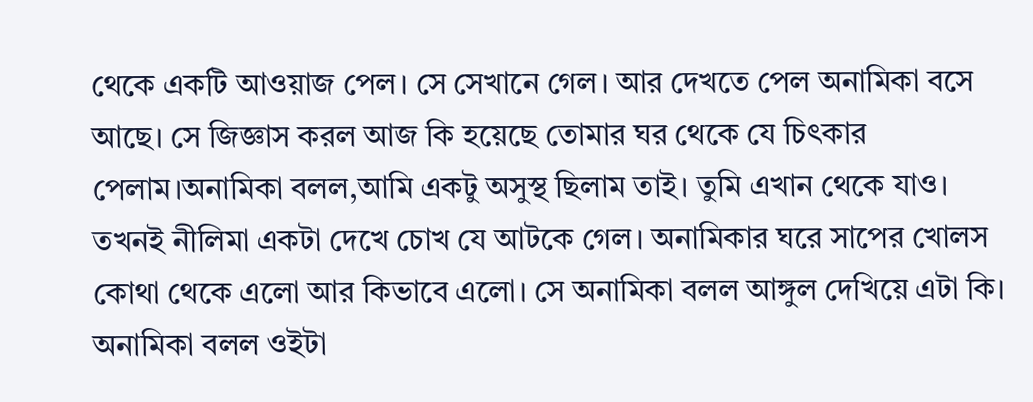থেকে একটি আওয়াজ পেল। সে সেখানে গেল। আর দেখতে পেল অনামিকা বসে আছে। সে জিজ্ঞাস করল আজ কি হয়েছে তোমার ঘর থেকে যে চিৎকার পেলাম।অনামিকা বলল,আমি একটু অসুস্থ ছিলাম তাই। তুমি এখান থেকে যাও। তখনই নীলিমা একটা দেখে চোখ যে আটকে গেল। অনামিকার ঘরে সাপের খোলস কোথা থেকে এলো আর কিভাবে এলো। সে অনামিকা বলল আঙ্গুল দেখিয়ে এটা কি। অনামিকা বলল ওইটা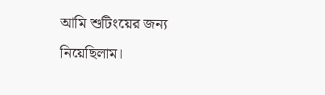আমি শুটিংয়ের জন্য নিয়েছিলাম।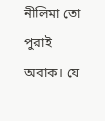নীলিমা তো পুরাই অবাক। যে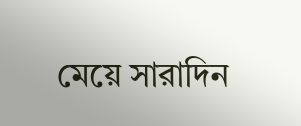মেয়ে সারাদিন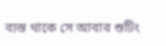ব্যস্ত থাকে সে আবার শুটিং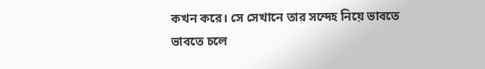কখন করে। সে সেখানে তার সন্দেহ নিয়ে ভাবতে ভাবতে চলে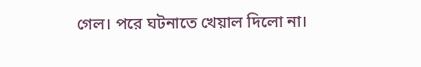গেল। পরে ঘটনাতে খেয়াল দিলো না।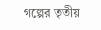গল্পের তৃতীয়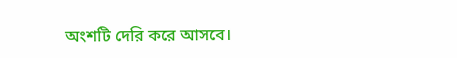অংশটি দেরি করে আসবে।